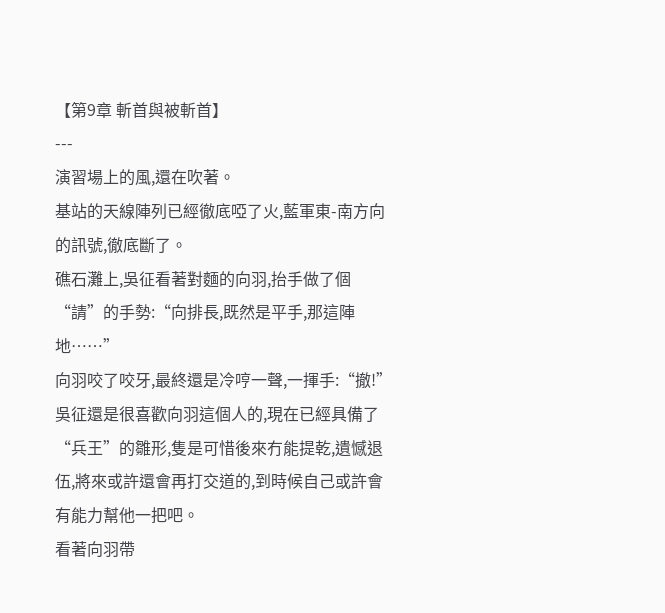【第9章 斬首與被斬首】
---
演習場上的風,還在吹著。
基站的天線陣列已經徹底啞了火,藍軍東-南方向的訊號,徹底斷了。
礁石灘上,吳征看著對麵的向羽,抬手做了個“請”的手勢:“向排長,既然是平手,那這陣地……”
向羽咬了咬牙,最終還是冷哼一聲,一揮手:“撤!”
吳征還是很喜歡向羽這個人的,現在已經具備了“兵王”的雛形,隻是可惜後來冇能提乾,遺憾退伍,將來或許還會再打交道的,到時候自己或許會有能力幫他一把吧。
看著向羽帶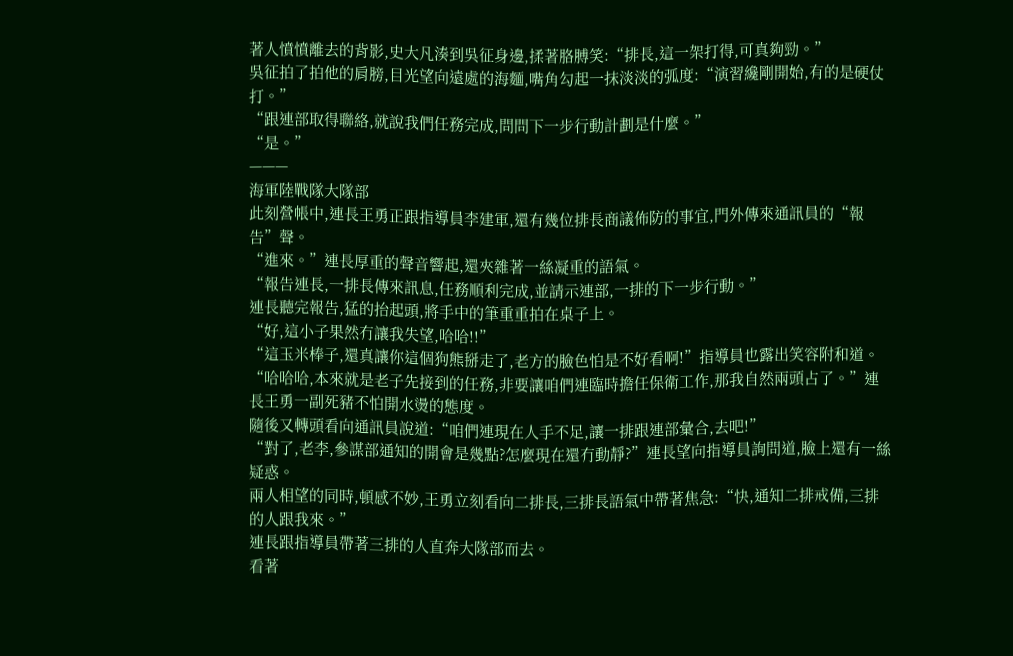著人憤憤離去的背影,史大凡湊到吳征身邊,揉著胳膊笑:“排長,這一架打得,可真夠勁。”
吳征拍了拍他的肩膀,目光望向遠處的海麵,嘴角勾起一抹淡淡的弧度:“演習纔剛開始,有的是硬仗打。”
“跟連部取得聯絡,就說我們任務完成,問問下一步行動計劃是什麼。”
“是。”
———
海軍陸戰隊大隊部
此刻營帳中,連長王勇正跟指導員李建軍,還有幾位排長商議佈防的事宜,門外傳來通訊員的“報告”聲。
“進來。”連長厚重的聲音響起,還夾雜著一絲凝重的語氣。
“報告連長,一排長傳來訊息,任務順利完成,並請示連部,一排的下一步行動。”
連長聽完報告,猛的抬起頭,將手中的筆重重拍在桌子上。
“好,這小子果然冇讓我失望,哈哈!!”
“這玉米棒子,還真讓你這個狗熊掰走了,老方的臉色怕是不好看啊!”指導員也露出笑容附和道。
“哈哈哈,本來就是老子先接到的任務,非要讓咱們連臨時擔任保衛工作,那我自然兩頭占了。”連長王勇一副死豬不怕開水燙的態度。
隨後又轉頭看向通訊員說道:“咱們連現在人手不足,讓一排跟連部彙合,去吧!”
“對了,老李,參謀部通知的開會是幾點?怎麼現在還冇動靜?”連長望向指導員詢問道,臉上還有一絲疑惑。
兩人相望的同時,頓感不妙,王勇立刻看向二排長,三排長語氣中帶著焦急:“快,通知二排戒備,三排的人跟我來。”
連長跟指導員帶著三排的人直奔大隊部而去。
看著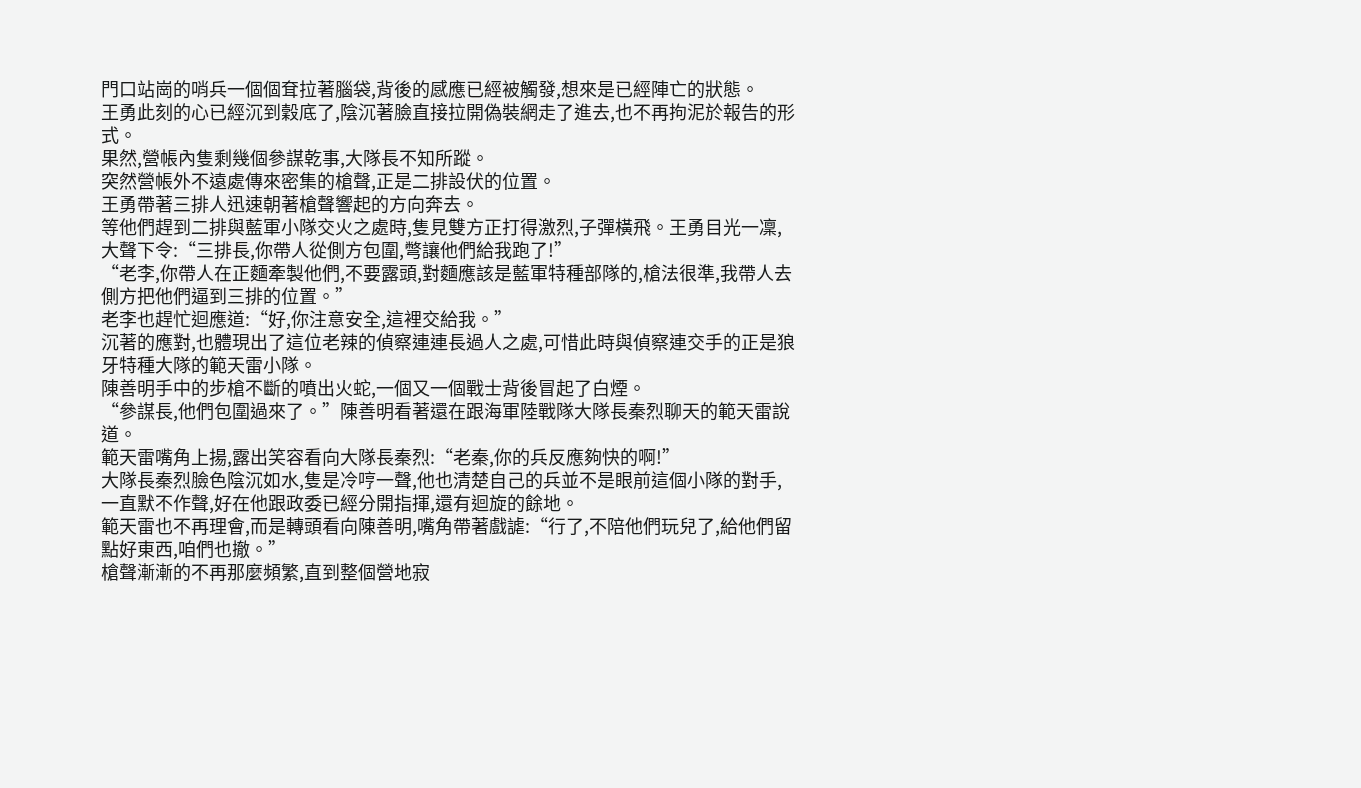門口站崗的哨兵一個個耷拉著腦袋,背後的感應已經被觸發,想來是已經陣亡的狀態。
王勇此刻的心已經沉到穀底了,陰沉著臉直接拉開偽裝網走了進去,也不再拘泥於報告的形式。
果然,營帳內隻剩幾個參謀乾事,大隊長不知所蹤。
突然營帳外不遠處傳來密集的槍聲,正是二排設伏的位置。
王勇帶著三排人迅速朝著槍聲響起的方向奔去。
等他們趕到二排與藍軍小隊交火之處時,隻見雙方正打得激烈,子彈橫飛。王勇目光一凜,大聲下令:“三排長,你帶人從側方包圍,彆讓他們給我跑了!”
“老李,你帶人在正麵牽製他們,不要露頭,對麵應該是藍軍特種部隊的,槍法很準,我帶人去側方把他們逼到三排的位置。”
老李也趕忙迴應道:“好,你注意安全,這裡交給我。”
沉著的應對,也體現出了這位老辣的偵察連連長過人之處,可惜此時與偵察連交手的正是狼牙特種大隊的範天雷小隊。
陳善明手中的步槍不斷的噴出火蛇,一個又一個戰士背後冒起了白煙。
“參謀長,他們包圍過來了。”陳善明看著還在跟海軍陸戰隊大隊長秦烈聊天的範天雷說道。
範天雷嘴角上揚,露出笑容看向大隊長秦烈:“老秦,你的兵反應夠快的啊!”
大隊長秦烈臉色陰沉如水,隻是冷哼一聲,他也清楚自己的兵並不是眼前這個小隊的對手,一直默不作聲,好在他跟政委已經分開指揮,還有迴旋的餘地。
範天雷也不再理會,而是轉頭看向陳善明,嘴角帶著戲謔:“行了,不陪他們玩兒了,給他們留點好東西,咱們也撤。”
槍聲漸漸的不再那麼頻繁,直到整個營地寂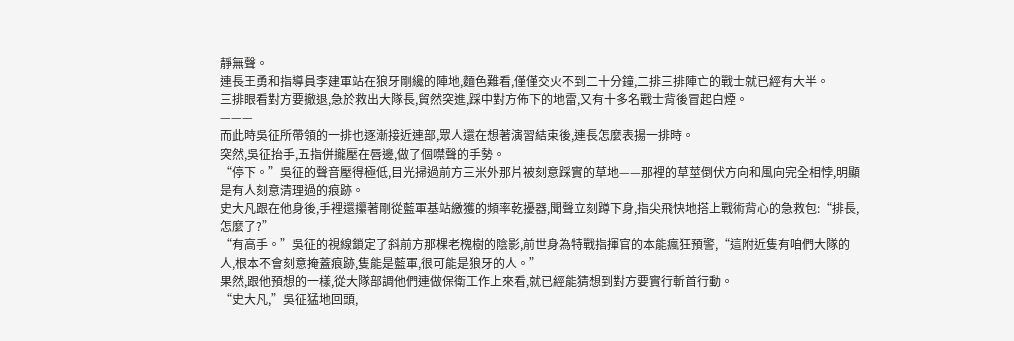靜無聲。
連長王勇和指導員李建軍站在狼牙剛纔的陣地,麵色難看,僅僅交火不到二十分鐘,二排三排陣亡的戰士就已經有大半。
三排眼看對方要撤退,急於救出大隊長,貿然突進,踩中對方佈下的地雷,又有十多名戰士背後冒起白煙。
———
而此時吳征所帶領的一排也逐漸接近連部,眾人還在想著演習結束後,連長怎麼表揚一排時。
突然,吳征抬手,五指併攏壓在唇邊,做了個噤聲的手勢。
“停下。”吳征的聲音壓得極低,目光掃過前方三米外那片被刻意踩實的草地——那裡的草莖倒伏方向和風向完全相悖,明顯是有人刻意清理過的痕跡。
史大凡跟在他身後,手裡還攥著剛從藍軍基站繳獲的頻率乾擾器,聞聲立刻蹲下身,指尖飛快地搭上戰術背心的急救包:“排長,怎麼了?”
“有高手。”吳征的視線鎖定了斜前方那棵老槐樹的陰影,前世身為特戰指揮官的本能瘋狂預警,“這附近隻有咱們大隊的人,根本不會刻意掩蓋痕跡,隻能是藍軍,很可能是狼牙的人。”
果然,跟他預想的一樣,從大隊部調他們連做保衛工作上來看,就已經能猜想到對方要實行斬首行動。
“史大凡,”吳征猛地回頭,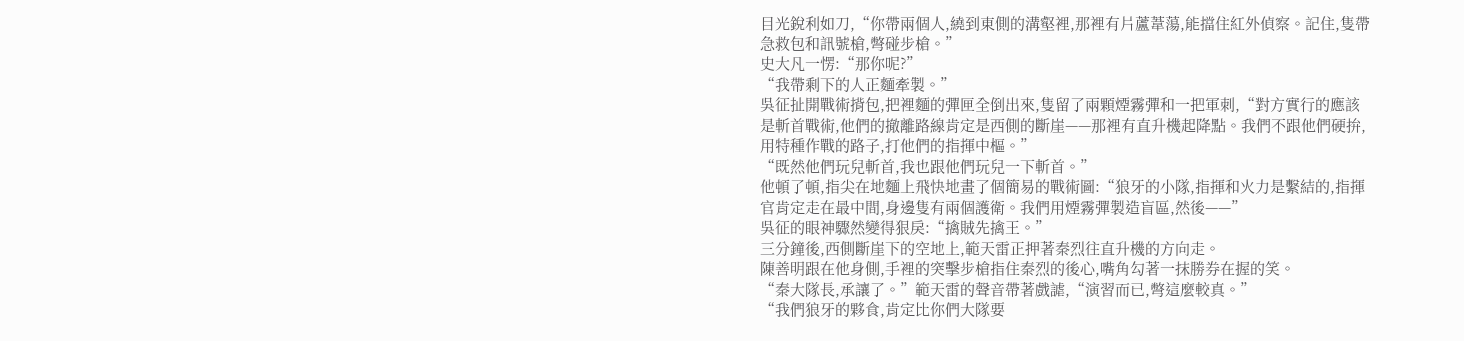目光銳利如刀,“你帶兩個人,繞到東側的溝壑裡,那裡有片蘆葦蕩,能擋住紅外偵察。記住,隻帶急救包和訊號槍,彆碰步槍。”
史大凡一愣:“那你呢?”
“我帶剩下的人正麵牽製。”
吳征扯開戰術揹包,把裡麵的彈匣全倒出來,隻留了兩顆煙霧彈和一把軍刺,“對方實行的應該是斬首戰術,他們的撤離路線肯定是西側的斷崖——那裡有直升機起降點。我們不跟他們硬拚,用特種作戰的路子,打他們的指揮中樞。”
“既然他們玩兒斬首,我也跟他們玩兒一下斬首。”
他頓了頓,指尖在地麵上飛快地畫了個簡易的戰術圖:“狼牙的小隊,指揮和火力是繫結的,指揮官肯定走在最中間,身邊隻有兩個護衛。我們用煙霧彈製造盲區,然後——”
吳征的眼神驟然變得狠戾:“擒賊先擒王。”
三分鐘後,西側斷崖下的空地上,範天雷正押著秦烈往直升機的方向走。
陳善明跟在他身側,手裡的突擊步槍指住秦烈的後心,嘴角勾著一抹勝券在握的笑。
“秦大隊長,承讓了。”範天雷的聲音帶著戲謔,“演習而已,彆這麼較真。”
“我們狼牙的夥食,肯定比你們大隊要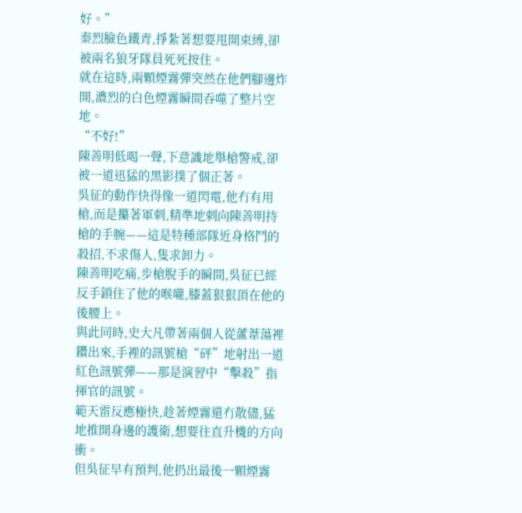好。”
秦烈臉色鐵青,掙紮著想要甩開束縛,卻被兩名狼牙隊員死死按住。
就在這時,兩顆煙霧彈突然在他們腳邊炸開,濃烈的白色煙霧瞬間吞噬了整片空地。
“不好!”
陳善明低喝一聲,下意識地舉槍警戒,卻被一道迅猛的黑影撲了個正著。
吳征的動作快得像一道閃電,他冇有用槍,而是攥著軍刺,精準地刺向陳善明持槍的手腕——這是特種部隊近身格鬥的殺招,不求傷人,隻求卸力。
陳善明吃痛,步槍脫手的瞬間,吳征已經反手鎖住了他的喉嚨,膝蓋狠狠頂在他的後腰上。
與此同時,史大凡帶著兩個人從蘆葦蕩裡鑽出來,手裡的訊號槍“砰”地射出一道紅色訊號彈——那是演習中“擊殺”指揮官的訊號。
範天雷反應極快,趁著煙霧還冇散儘,猛地推開身邊的護衛,想要往直升機的方向衝。
但吳征早有預判,他扔出最後一顆煙霧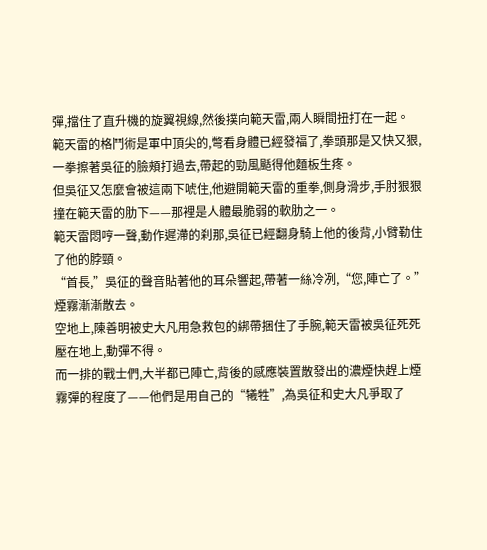彈,擋住了直升機的旋翼視線,然後撲向範天雷,兩人瞬間扭打在一起。
範天雷的格鬥術是軍中頂尖的,彆看身體已經發福了,拳頭那是又快又狠,一拳擦著吳征的臉頰打過去,帶起的勁風颳得他麵板生疼。
但吳征又怎麼會被這兩下唬住,他避開範天雷的重拳,側身滑步,手肘狠狠撞在範天雷的肋下——那裡是人體最脆弱的軟肋之一。
範天雷悶哼一聲,動作遲滯的刹那,吳征已經翻身騎上他的後背,小臂勒住了他的脖頸。
“首長,”吳征的聲音貼著他的耳朵響起,帶著一絲冷冽,“您,陣亡了。”
煙霧漸漸散去。
空地上,陳善明被史大凡用急救包的綁帶捆住了手腕,範天雷被吳征死死壓在地上,動彈不得。
而一排的戰士們,大半都已陣亡,背後的感應裝置散發出的濃煙快趕上煙霧彈的程度了——他們是用自己的“犧牲”,為吳征和史大凡爭取了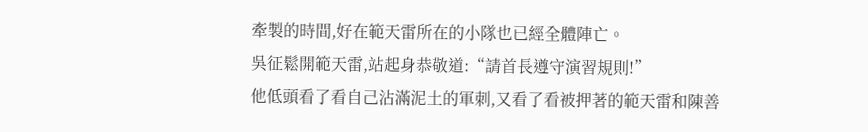牽製的時間,好在範天雷所在的小隊也已經全體陣亡。
吳征鬆開範天雷,站起身恭敬道:“請首長遵守演習規則!”
他低頭看了看自己沾滿泥土的軍刺,又看了看被押著的範天雷和陳善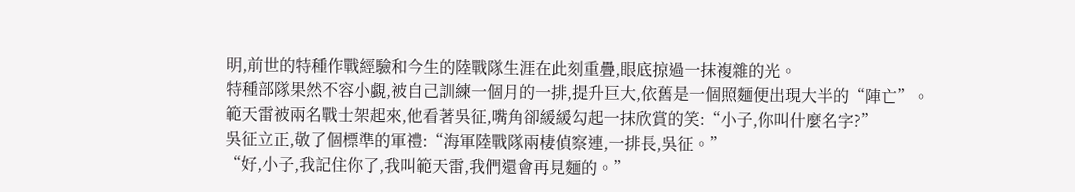明,前世的特種作戰經驗和今生的陸戰隊生涯在此刻重疊,眼底掠過一抹複雜的光。
特種部隊果然不容小覷,被自己訓練一個月的一排,提升巨大,依舊是一個照麵便出現大半的“陣亡”。
範天雷被兩名戰士架起來,他看著吳征,嘴角卻緩緩勾起一抹欣賞的笑:“小子,你叫什麼名字?”
吳征立正,敬了個標準的軍禮:“海軍陸戰隊兩棲偵察連,一排長,吳征。”
“好,小子,我記住你了,我叫範天雷,我們還會再見麵的。”